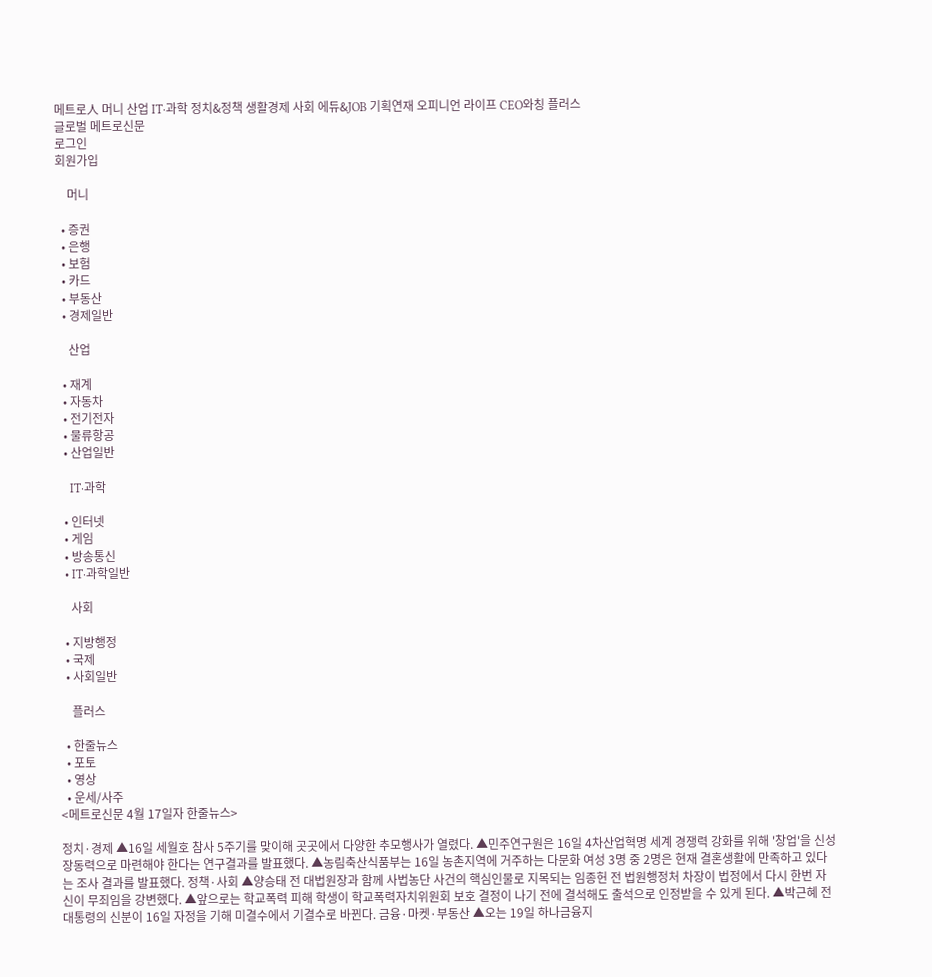메트로人 머니 산업 IT·과학 정치&정책 생활경제 사회 에듀&JOB 기획연재 오피니언 라이프 CEO와칭 플러스
글로벌 메트로신문
로그인
회원가입

    머니

  • 증권
  • 은행
  • 보험
  • 카드
  • 부동산
  • 경제일반

    산업

  • 재계
  • 자동차
  • 전기전자
  • 물류항공
  • 산업일반

    IT·과학

  • 인터넷
  • 게임
  • 방송통신
  • IT·과학일반

    사회

  • 지방행정
  • 국제
  • 사회일반

    플러스

  • 한줄뉴스
  • 포토
  • 영상
  • 운세/사주
<메트로신문 4월 17일자 한줄뉴스>

정치·경제 ▲16일 세월호 참사 5주기를 맞이해 곳곳에서 다양한 추모행사가 열렸다. ▲민주연구원은 16일 4차산업혁명 세계 경쟁력 강화를 위해 '창업'을 신성장동력으로 마련해야 한다는 연구결과를 발표했다. ▲농림축산식품부는 16일 농촌지역에 거주하는 다문화 여성 3명 중 2명은 현재 결혼생활에 만족하고 있다는 조사 결과를 발표했다. 정책·사회 ▲양승태 전 대법원장과 함께 사법농단 사건의 핵심인물로 지목되는 임종헌 전 법원행정처 차장이 법정에서 다시 한번 자신이 무죄임을 강변했다. ▲앞으로는 학교폭력 피해 학생이 학교폭력자치위원회 보호 결정이 나기 전에 결석해도 출석으로 인정받을 수 있게 된다. ▲박근혜 전 대통령의 신분이 16일 자정을 기해 미결수에서 기결수로 바뀐다. 금융·마켓·부동산 ▲오는 19일 하나금융지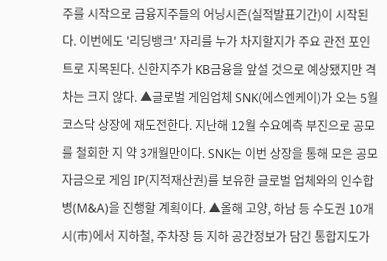주를 시작으로 금융지주들의 어닝시즌(실적발표기간)이 시작된다. 이번에도 '리딩뱅크' 자리를 누가 차지할지가 주요 관전 포인트로 지목된다. 신한지주가 KB금융을 앞설 것으로 예상됐지만 격차는 크지 않다. ▲글로벌 게임업체 SNK(에스엔케이)가 오는 5월 코스닥 상장에 재도전한다. 지난해 12월 수요예측 부진으로 공모를 철회한 지 약 3개월만이다. SNK는 이번 상장을 통해 모은 공모자금으로 게임 IP(지적재산권)를 보유한 글로벌 업체와의 인수합병(M&A)을 진행할 계획이다. ▲올해 고양, 하남 등 수도권 10개 시(市)에서 지하철, 주차장 등 지하 공간정보가 담긴 통합지도가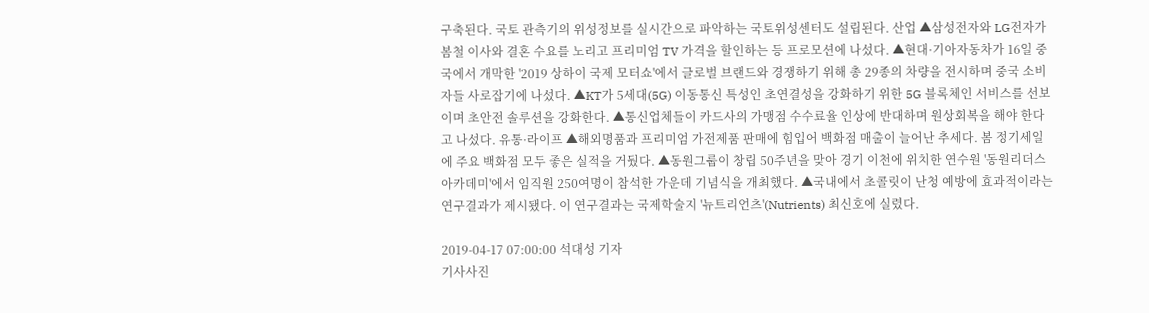구축된다. 국토 관측기의 위성정보를 실시간으로 파악하는 국토위성센터도 설립된다. 산업 ▲삼성전자와 LG전자가 봄철 이사와 결혼 수요를 노리고 프리미엄 TV 가격을 할인하는 등 프로모션에 나섰다. ▲현대·기아자동차가 16일 중국에서 개막한 '2019 상하이 국제 모터쇼'에서 글로벌 브랜드와 경쟁하기 위해 총 29종의 차량을 전시하며 중국 소비자들 사로잡기에 나섰다. ▲KT가 5세대(5G) 이동통신 특성인 초연결성을 강화하기 위한 5G 블록체인 서비스를 선보이며 초안전 솔루션을 강화한다. ▲통신업체들이 카드사의 가맹점 수수료율 인상에 반대하며 원상회복을 해야 한다고 나섰다. 유통·라이프 ▲해외명품과 프리미엄 가전제품 판매에 힘입어 백화점 매출이 늘어난 추세다. 봄 정기세일에 주요 백화점 모두 좋은 실적을 거뒀다. ▲동원그룹이 창립 50주년을 맞아 경기 이천에 위치한 연수원 '동원리더스아카데미'에서 임직원 250여명이 참석한 가운데 기념식을 개최했다. ▲국내에서 초콜릿이 난청 예방에 효과적이라는 연구결과가 제시됐다. 이 연구결과는 국제학술지 '뉴트리언츠'(Nutrients) 최신호에 실렸다.

2019-04-17 07:00:00 석대성 기자
기사사진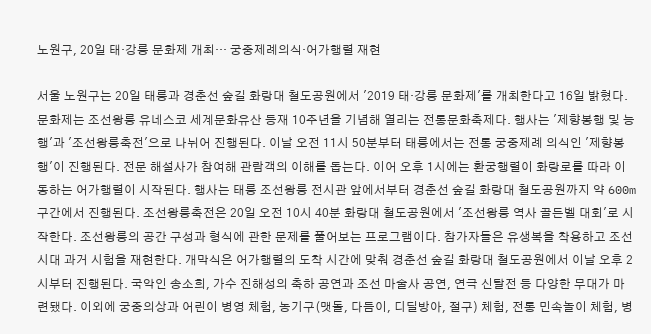노원구, 20일 태·강릉 문화제 개최··· 궁중제례의식·어가행렬 재현

서울 노원구는 20일 태릉과 경춘선 숲길 화랑대 철도공원에서 '2019 태·강릉 문화제'를 개최한다고 16일 밝혔다. 문화제는 조선왕릉 유네스코 세계문화유산 등재 10주년을 기념해 열리는 전통문화축제다. 행사는 '제향봉행 및 능행'과 '조선왕릉축전'으로 나뉘어 진행된다. 이날 오전 11시 50분부터 태릉에서는 전통 궁중제례 의식인 '제향봉행'이 진행된다. 전문 해설사가 참여해 관람객의 이해를 돕는다. 이어 오후 1시에는 환궁행렬이 화랑로를 따라 이동하는 어가행렬이 시작된다. 행사는 태릉 조선왕릉 전시관 앞에서부터 경춘선 숲길 화랑대 철도공원까지 약 600m 구간에서 진행된다. 조선왕릉축전은 20일 오전 10시 40분 화랑대 철도공원에서 '조선왕릉 역사 골든벨 대회'로 시작한다. 조선왕릉의 공간 구성과 형식에 관한 문제를 풀어보는 프로그램이다. 참가자들은 유생복을 착용하고 조선시대 과거 시험을 재현한다. 개막식은 어가행렬의 도착 시간에 맞춰 경춘선 숲길 화랑대 철도공원에서 이날 오후 2시부터 진행된다. 국악인 송소희, 가수 진해성의 축하 공연과 조선 마술사 공연, 연극 신탈전 등 다양한 무대가 마련됐다. 이외에 궁중의상과 어린이 병영 체험, 농기구(맷돌, 다듬이, 디딜방아, 절구) 체험, 전통 민속놀이 체험, 병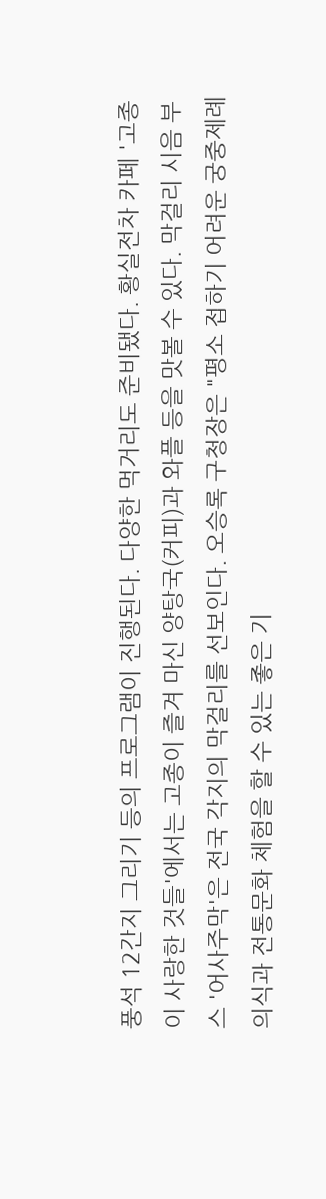풍석 12간지 그리기 등의 프로그램이 진행된다. 다양한 먹거리도 준비됐다. 황실전차 카페 '고종이 사랑한 것들'에서는 고종이 즐겨 마신 양탕국(커피)과 와플 등을 맛볼 수 있다. 막걸리 시음 부스 '어사주막'은 전국 각지의 막걸리를 선보인다. 오승록 구청장은 "평소 접하기 어려운 궁중제례의식과 전통문화 체험을 할 수 있는 좋은 기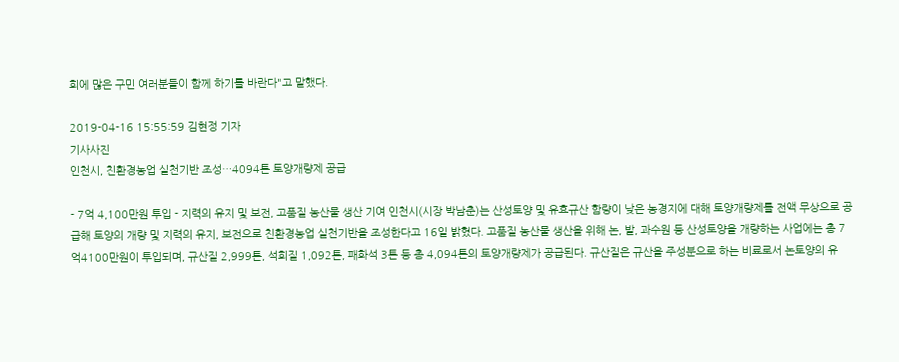회에 많은 구민 여러분들이 함께 하기를 바란다"고 말했다.

2019-04-16 15:55:59 김현정 기자
기사사진
인천시, 친환경농업 실천기반 조성…4094톤 토양개량제 공급

- 7억 4,100만원 투입 - 지력의 유지 및 보전, 고품질 농산물 생산 기여 인천시(시장 박남춘)는 산성토양 및 유효규산 함량이 낮은 농경지에 대해 토양개량제를 전액 무상으로 공급해 토양의 개량 및 지력의 유지, 보전으로 친환경농업 실천기반을 조성한다고 16일 밝혔다. 고품질 농산물 생산을 위해 논, 밭, 과수원 등 산성토양을 개량하는 사업에는 총 7억4100만원이 투입되며, 규산질 2,999톤, 석회질 1,092톤, 패화석 3톤 등 총 4,094톤의 토양개량제가 공급된다. 규산질은 규산을 주성분으로 하는 비료로서 논토양의 유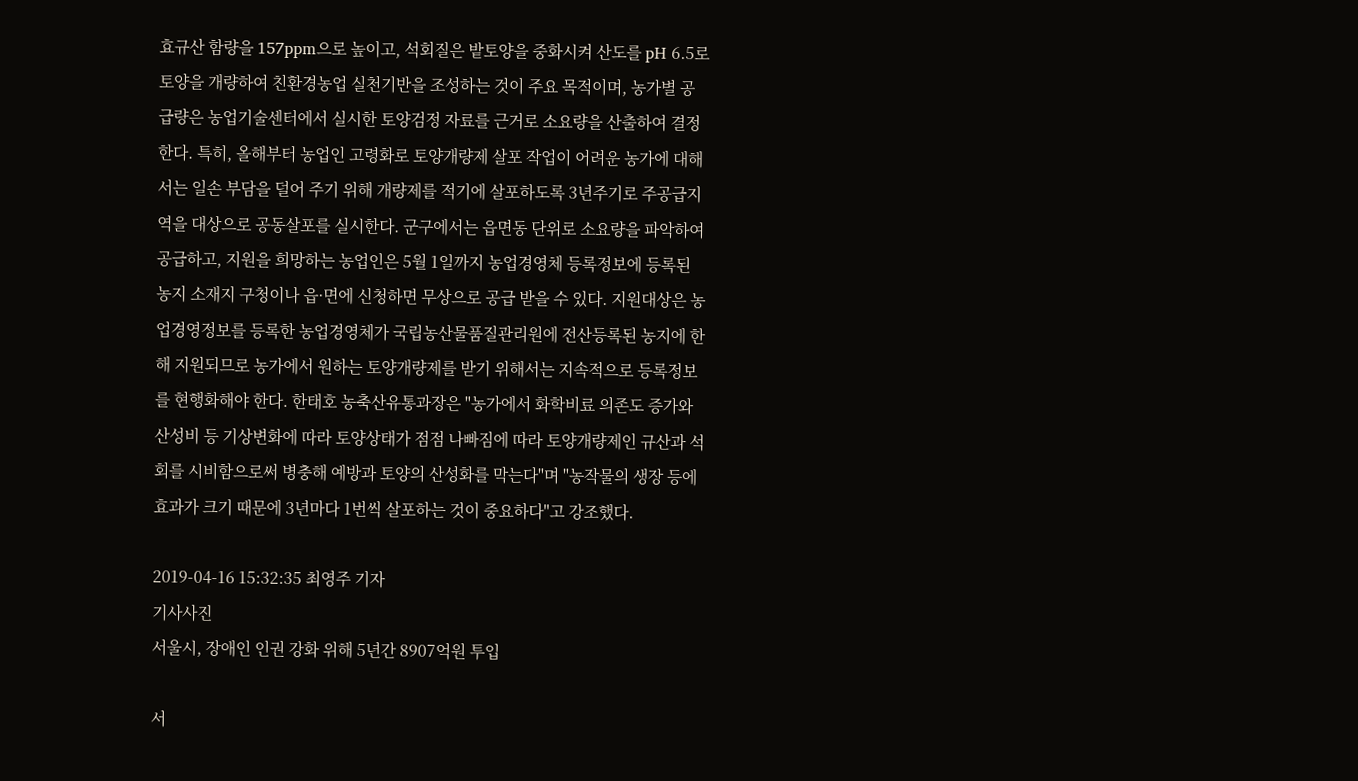효규산 함량을 157ppm으로 높이고, 석회질은 밭토양을 중화시켜 산도를 pH 6.5로 토양을 개량하여 친환경농업 실천기반을 조성하는 것이 주요 목적이며, 농가별 공급량은 농업기술센터에서 실시한 토양검정 자료를 근거로 소요량을 산출하여 결정한다. 특히, 올해부터 농업인 고령화로 토양개량제 살포 작업이 어려운 농가에 대해서는 일손 부담을 덜어 주기 위해 개량제를 적기에 살포하도록 3년주기로 주공급지역을 대상으로 공동살포를 실시한다. 군구에서는 읍면동 단위로 소요량을 파악하여 공급하고, 지원을 희망하는 농업인은 5월 1일까지 농업경영체 등록정보에 등록된 농지 소재지 구청이나 읍·면에 신청하면 무상으로 공급 받을 수 있다. 지원대상은 농업경영정보를 등록한 농업경영체가 국립농산물품질관리원에 전산등록된 농지에 한해 지원되므로 농가에서 원하는 토양개량제를 받기 위해서는 지속적으로 등록정보를 현행화해야 한다. 한태호 농축산유통과장은 "농가에서 화학비료 의존도 증가와 산성비 등 기상변화에 따라 토양상태가 점점 나빠짐에 따라 토양개량제인 규산과 석회를 시비함으로써 병충해 예방과 토양의 산성화를 막는다"며 "농작물의 생장 등에 효과가 크기 때문에 3년마다 1번씩 살포하는 것이 중요하다"고 강조했다.

2019-04-16 15:32:35 최영주 기자
기사사진
서울시, 장애인 인권 강화 위해 5년간 8907억원 투입

서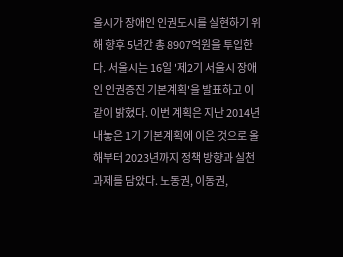울시가 장애인 인권도시를 실현하기 위해 향후 5년간 총 8907억원을 투입한다. 서울시는 16일 '제2기 서울시 장애인 인권증진 기본계획'을 발표하고 이같이 밝혔다. 이번 계획은 지난 2014년 내놓은 1기 기본계획에 이은 것으로 올해부터 2023년까지 정책 방향과 실천 과제를 담았다. 노동권, 이동권,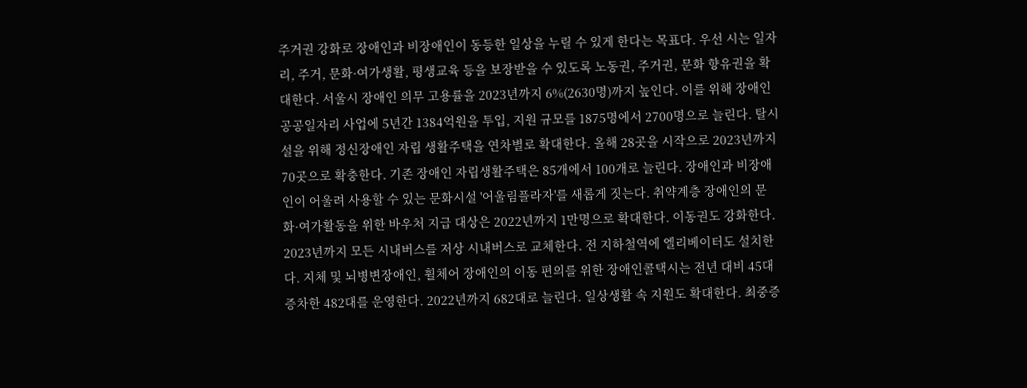주거권 강화로 장애인과 비장애인이 동등한 일상을 누릴 수 있게 한다는 목표다. 우선 시는 일자리, 주거, 문화·여가생활, 평생교육 등을 보장받을 수 있도록 노동권, 주거권, 문화 향유권을 확대한다. 서울시 장애인 의무 고용률을 2023년까지 6%(2630명)까지 높인다. 이를 위해 장애인 공공일자리 사업에 5년간 1384억원을 투입, 지원 규모를 1875명에서 2700명으로 늘린다. 탈시설을 위해 정신장애인 자립 생활주택을 연차별로 확대한다. 올해 28곳을 시작으로 2023년까지 70곳으로 확충한다. 기존 장애인 자립생활주택은 85개에서 100개로 늘린다. 장애인과 비장애인이 어울려 사용할 수 있는 문화시설 '어울림플라자'를 새롭게 짓는다. 취약계층 장애인의 문화·여가활동을 위한 바우처 지급 대상은 2022년까지 1만명으로 확대한다. 이동권도 강화한다. 2023년까지 모든 시내버스를 저상 시내버스로 교체한다. 전 지하철역에 엘리베이터도 설치한다. 지체 및 뇌병변장애인, 휠체어 장애인의 이동 편의를 위한 장애인콜택시는 전년 대비 45대 증차한 482대를 운영한다. 2022년까지 682대로 늘린다. 일상생활 속 지원도 확대한다. 최중증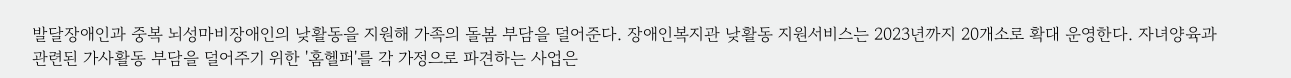발달장애인과 중복 뇌성마비장애인의 낮활동을 지원해 가족의 돌봄 부담을 덜어준다. 장애인복지관 낮활동 지원서비스는 2023년까지 20개소로 확대 운영한다. 자녀양육과 관련된 가사활동 부담을 덜어주기 위한 '홈헬퍼'를 각 가정으로 파견하는 사업은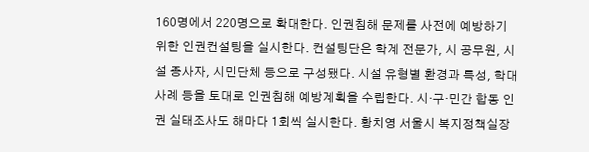160명에서 220명으로 확대한다. 인권침해 문제를 사전에 예방하기 위한 인권컨설팅을 실시한다. 컨설팅단은 학계 전문가, 시 공무원, 시설 종사자, 시민단체 등으로 구성됐다. 시설 유형별 환경과 특성, 학대 사례 등을 토대로 인권침해 예방계획을 수립한다. 시·구·민간 합동 인권 실태조사도 해마다 1회씩 실시한다. 황치영 서울시 복지정책실장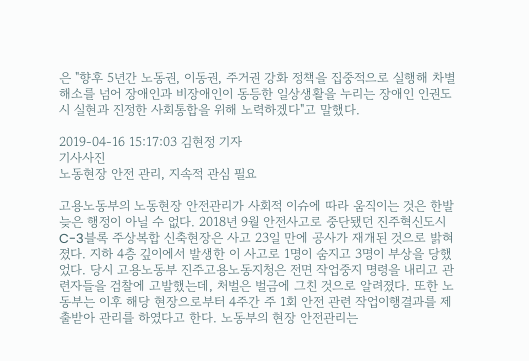은 "향후 5년간 노동권, 이동권, 주거권 강화 정책을 집중적으로 실행해 차별 해소를 넘어 장애인과 비장애인이 동등한 일상생활을 누리는 장애인 인권도시 실현과 진정한 사회통합을 위해 노력하겠다"고 말했다.

2019-04-16 15:17:03 김현정 기자
기사사진
노동현장 안전 관리, 지속적 관심 필요

고용노동부의 노동현장 안전관리가 사회적 이슈에 따라 움직이는 것은 한발 늦은 행정이 아닐 수 없다. 2018년 9월 안전사고로 중단됐던 진주혁신도시 C-3블록 주상복합 신축현장은 사고 23일 만에 공사가 재개된 것으로 밝혀졌다. 지하 4층 깊이에서 발생한 이 사고로 1명이 숨지고 3명이 부상을 당했었다. 당시 고용노동부 진주고용노동지청은 전면 작업중지 명령을 내리고 관련자들을 검찰에 고발했는데, 처벌은 벌금에 그친 것으로 알려졌다. 또한 노동부는 이후 해당 현장으로부터 4주간 주 1회 안전 관련 작업이행결과를 제출받아 관리를 하였다고 한다. 노동부의 현장 안전관리는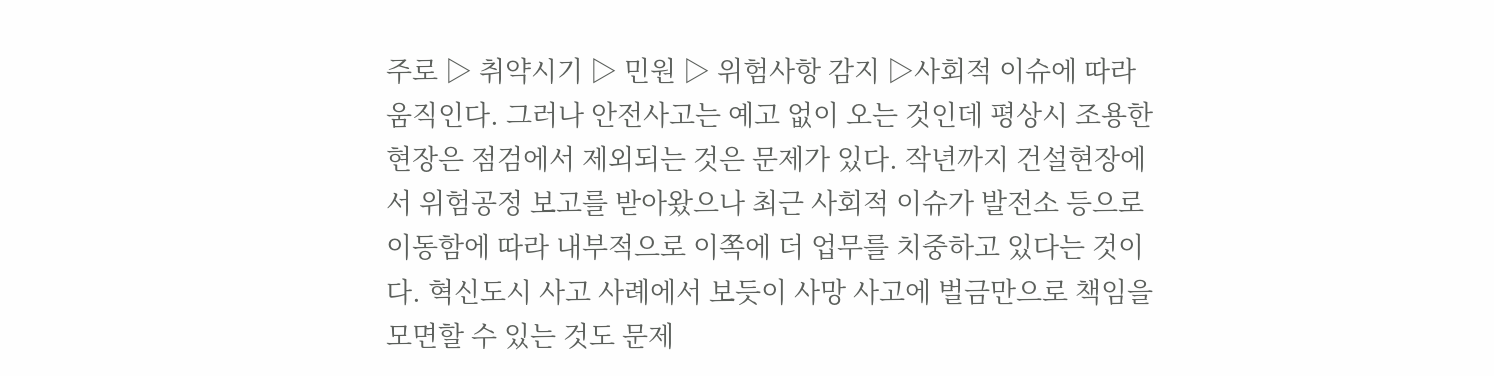주로 ▷ 취약시기 ▷ 민원 ▷ 위험사항 감지 ▷사회적 이슈에 따라 움직인다. 그러나 안전사고는 예고 없이 오는 것인데 평상시 조용한 현장은 점검에서 제외되는 것은 문제가 있다. 작년까지 건설현장에서 위험공정 보고를 받아왔으나 최근 사회적 이슈가 발전소 등으로 이동함에 따라 내부적으로 이쪽에 더 업무를 치중하고 있다는 것이다. 혁신도시 사고 사례에서 보듯이 사망 사고에 벌금만으로 책임을 모면할 수 있는 것도 문제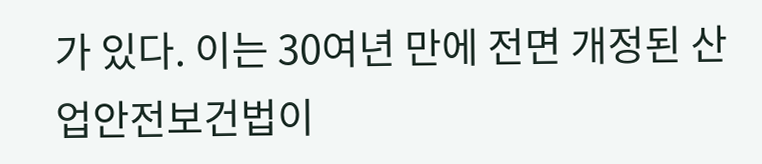가 있다. 이는 30여년 만에 전면 개정된 산업안전보건법이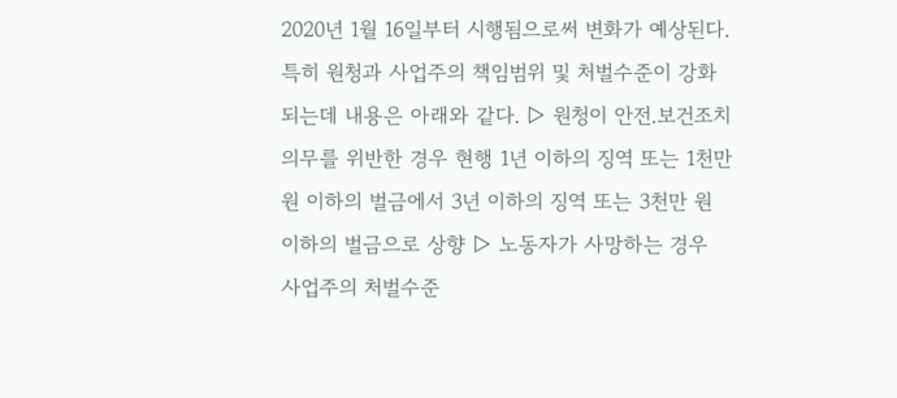2020년 1월 16일부터 시행됨으로써 변화가 예상된다. 특히 원청과 사업주의 책임범위 및 처벌수준이 강화되는데 내용은 아래와 같다. ▷ 원청이 안전.보건조치 의무를 위반한 경우 현행 1년 이하의 징역 또는 1천만 원 이하의 벌금에서 3년 이하의 징역 또는 3천만 원 이하의 벌금으로 상향 ▷ 노동자가 사망하는 경우 사업주의 처벌수준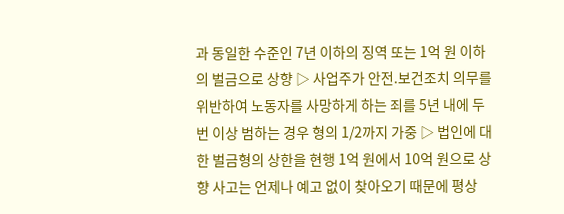과 동일한 수준인 7년 이하의 징역 또는 1억 원 이하의 벌금으로 상향 ▷ 사업주가 안전.보건조치 의무를 위반하여 노동자를 사망하게 하는 죄를 5년 내에 두 번 이상 범하는 경우 형의 1/2까지 가중 ▷ 법인에 대한 벌금형의 상한을 현행 1억 원에서 10억 원으로 상향 사고는 언제나 예고 없이 찾아오기 때문에 평상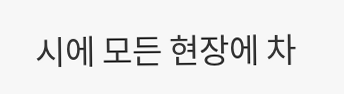시에 모든 현장에 차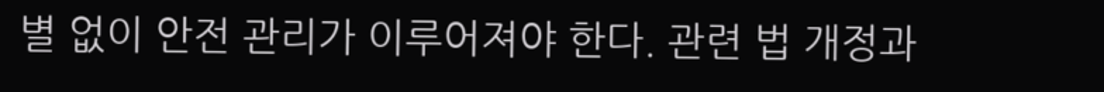별 없이 안전 관리가 이루어져야 한다. 관련 법 개정과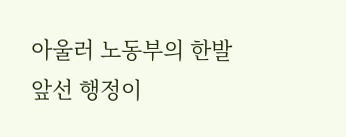아울러 노동부의 한발 앞선 행정이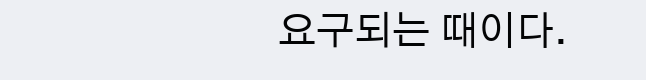요구되는 때이다.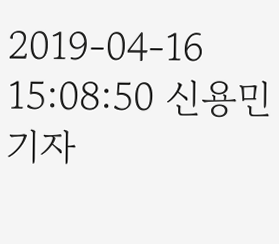2019-04-16 15:08:50 신용민 기자